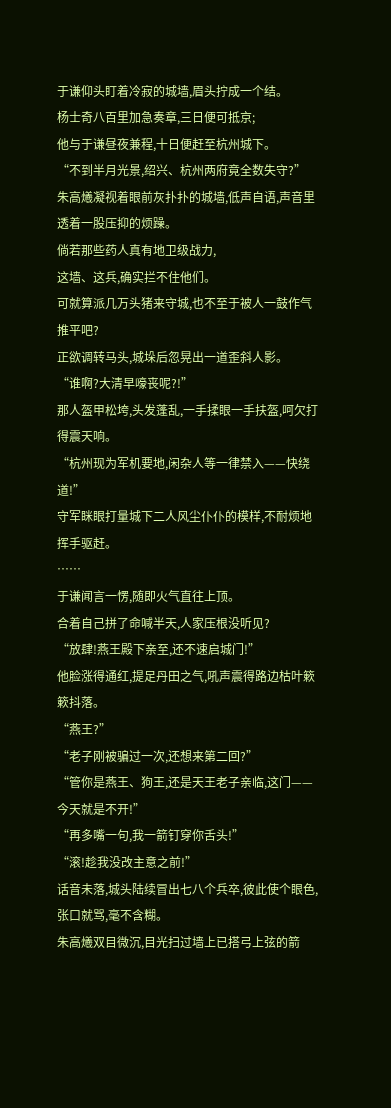于谦仰头盯着冷寂的城墙,眉头拧成一个结。
杨士奇八百里加急奏章,三日便可抵京;
他与于谦昼夜兼程,十日便赶至杭州城下。
“不到半月光景,绍兴、杭州两府竟全数失守?”
朱高爔凝视着眼前灰扑扑的城墙,低声自语,声音里透着一股压抑的烦躁。
倘若那些药人真有地卫级战力,
这墙、这兵,确实拦不住他们。
可就算派几万头猪来守城,也不至于被人一鼓作气推平吧?
正欲调转马头,城垛后忽晃出一道歪斜人影。
“谁啊?大清早嚎丧呢?!”
那人盔甲松垮,头发蓬乱,一手揉眼一手扶盔,呵欠打得震天响。
“杭州现为军机要地,闲杂人等一律禁入——快绕道!”
守军眯眼打量城下二人风尘仆仆的模样,不耐烦地挥手驱赶。
……
于谦闻言一愣,随即火气直往上顶。
合着自己拼了命喊半天,人家压根没听见?
“放肆!燕王殿下亲至,还不速启城门!”
他脸涨得通红,提足丹田之气,吼声震得路边枯叶簌簌抖落。
“燕王?”
“老子刚被骗过一次,还想来第二回?”
“管你是燕王、狗王,还是天王老子亲临,这门——今天就是不开!”
“再多嘴一句,我一箭钉穿你舌头!”
“滚!趁我没改主意之前!”
话音未落,城头陆续冒出七八个兵卒,彼此使个眼色,张口就骂,毫不含糊。
朱高爔双目微沉,目光扫过墙上已搭弓上弦的箭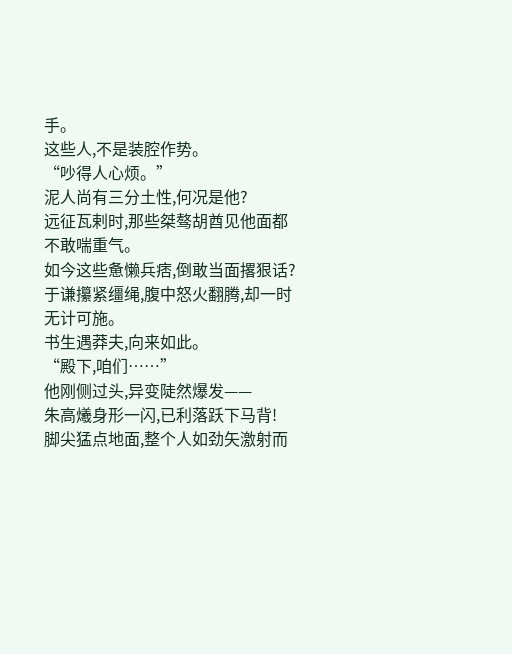手。
这些人,不是装腔作势。
“吵得人心烦。”
泥人尚有三分土性,何况是他?
远征瓦剌时,那些桀骜胡酋见他面都不敢喘重气。
如今这些惫懒兵痞,倒敢当面撂狠话?
于谦攥紧缰绳,腹中怒火翻腾,却一时无计可施。
书生遇莽夫,向来如此。
“殿下,咱们……”
他刚侧过头,异变陡然爆发——
朱高爔身形一闪,已利落跃下马背!
脚尖猛点地面,整个人如劲矢激射而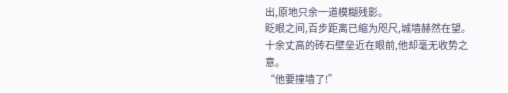出,原地只余一道模糊残影。
眨眼之间,百步距离已缩为咫尺,城墙赫然在望。
十余丈高的砖石壁垒近在眼前,他却毫无收势之意。
“他要撞墙了!”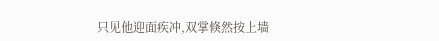只见他迎面疾冲,双掌倏然按上墙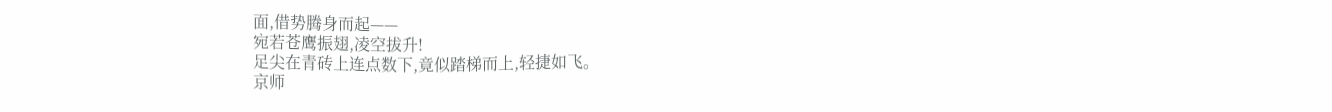面,借势腾身而起——
宛若苍鹰振翅,凌空拔升!
足尖在青砖上连点数下,竟似踏梯而上,轻捷如飞。
京师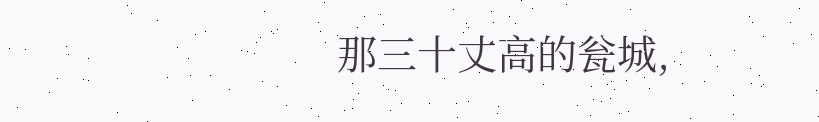那三十丈高的瓮城,